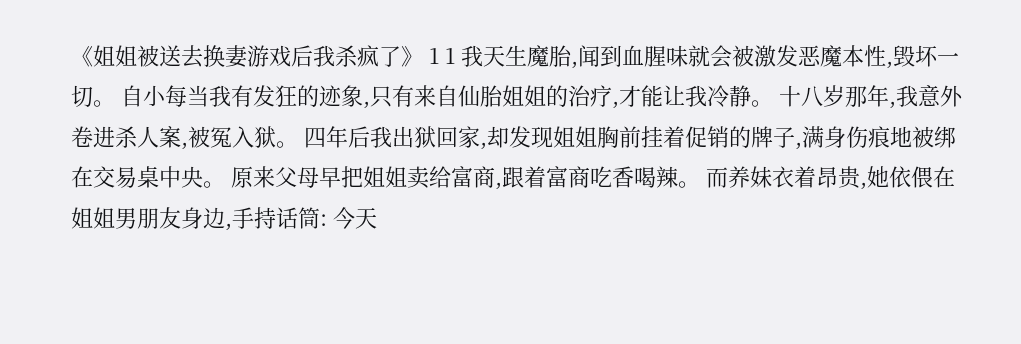《姐姐被送去换妻游戏后我杀疯了》 1 1 我天生魔胎,闻到血腥味就会被激发恶魔本性,毁坏一切。 自小每当我有发狂的迹象,只有来自仙胎姐姐的治疗,才能让我冷静。 十八岁那年,我意外卷进杀人案,被冤入狱。 四年后我出狱回家,却发现姐姐胸前挂着促销的牌子,满身伤痕地被绑在交易桌中央。 原来父母早把姐姐卖给富商,跟着富商吃香喝辣。 而养妹衣着昂贵,她依偎在姐姐男朋友身边,手持话筒: 今天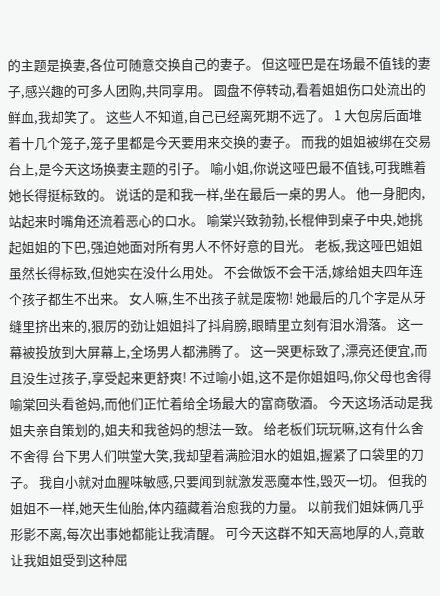的主题是换妻,各位可随意交换自己的妻子。 但这哑巴是在场最不值钱的妻子,感兴趣的可多人团购,共同享用。 圆盘不停转动,看着姐姐伤口处流出的鲜血,我却笑了。 这些人不知道,自己已经离死期不远了。 1 大包房后面堆着十几个笼子,笼子里都是今天要用来交换的妻子。 而我的姐姐被绑在交易台上,是今天这场换妻主题的引子。 喻小姐,你说这哑巴最不值钱,可我瞧着她长得挺标致的。 说话的是和我一样,坐在最后一桌的男人。 他一身肥肉,站起来时嘴角还流着恶心的口水。 喻棠兴致勃勃,长棍伸到桌子中央,她挑起姐姐的下巴,强迫她面对所有男人不怀好意的目光。 老板,我这哑巴姐姐虽然长得标致,但她实在没什么用处。 不会做饭不会干活,嫁给姐夫四年连个孩子都生不出来。 女人嘛,生不出孩子就是废物! 她最后的几个字是从牙缝里挤出来的,狠厉的劲让姐姐抖了抖肩膀,眼睛里立刻有泪水滑落。 这一幕被投放到大屏幕上,全场男人都沸腾了。 这一哭更标致了,漂亮还便宜,而且没生过孩子,享受起来更舒爽! 不过喻小姐,这不是你姐姐吗,你父母也舍得 喻棠回头看爸妈,而他们正忙着给全场最大的富商敬酒。 今天这场活动是我姐夫亲自策划的,姐夫和我爸妈的想法一致。 给老板们玩玩嘛,这有什么舍不舍得 台下男人们哄堂大笑,我却望着满脸泪水的姐姐,握紧了口袋里的刀子。 我自小就对血腥味敏感,只要闻到就激发恶魔本性,毁灭一切。 但我的姐姐不一样,她天生仙胎,体内蕴藏着治愈我的力量。 以前我们姐妹俩几乎形影不离,每次出事她都能让我清醒。 可今天这群不知天高地厚的人,竟敢让我姐姐受到这种屈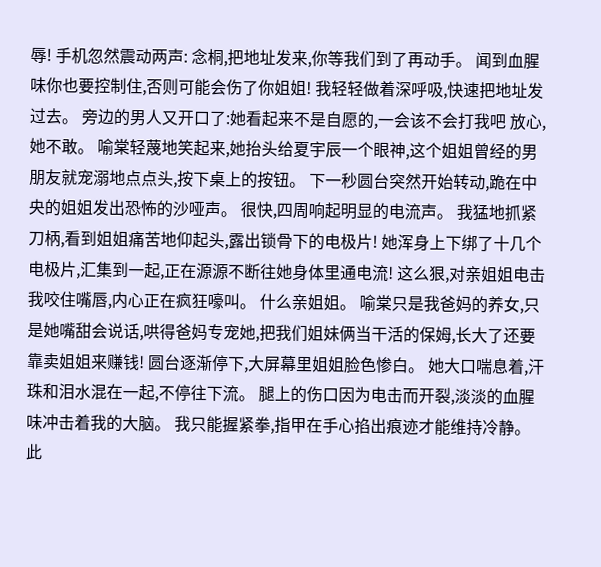辱! 手机忽然震动两声: 念桐,把地址发来,你等我们到了再动手。 闻到血腥味你也要控制住,否则可能会伤了你姐姐! 我轻轻做着深呼吸,快速把地址发过去。 旁边的男人又开口了:她看起来不是自愿的,一会该不会打我吧 放心,她不敢。 喻棠轻蔑地笑起来,她抬头给夏宇辰一个眼神,这个姐姐曾经的男朋友就宠溺地点点头,按下桌上的按钮。 下一秒圆台突然开始转动,跪在中央的姐姐发出恐怖的沙哑声。 很快,四周响起明显的电流声。 我猛地抓紧刀柄,看到姐姐痛苦地仰起头,露出锁骨下的电极片! 她浑身上下绑了十几个电极片,汇集到一起,正在源源不断往她身体里通电流! 这么狠,对亲姐姐电击 我咬住嘴唇,内心正在疯狂嚎叫。 什么亲姐姐。 喻棠只是我爸妈的养女,只是她嘴甜会说话,哄得爸妈专宠她,把我们姐妹俩当干活的保姆,长大了还要靠卖姐姐来赚钱! 圆台逐渐停下,大屏幕里姐姐脸色惨白。 她大口喘息着,汗珠和泪水混在一起,不停往下流。 腿上的伤口因为电击而开裂,淡淡的血腥味冲击着我的大脑。 我只能握紧拳,指甲在手心掐出痕迹才能维持冷静。 此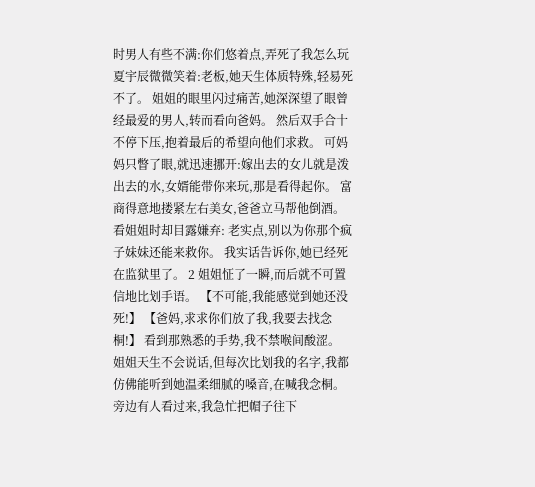时男人有些不满:你们悠着点,弄死了我怎么玩 夏宇辰微微笑着:老板,她天生体质特殊,轻易死不了。 姐姐的眼里闪过痛苦,她深深望了眼曾经最爱的男人,转而看向爸妈。 然后双手合十不停下压,抱着最后的希望向他们求救。 可妈妈只瞥了眼,就迅速挪开:嫁出去的女儿就是泼出去的水,女婿能带你来玩,那是看得起你。 富商得意地搂紧左右美女,爸爸立马帮他倒酒。 看姐姐时却目露嫌弃: 老实点,别以为你那个疯子妹妹还能来救你。 我实话告诉你,她已经死在监狱里了。 2 姐姐怔了一瞬,而后就不可置信地比划手语。 【不可能,我能感觉到她还没死!】 【爸妈,求求你们放了我,我要去找念桐!】 看到那熟悉的手势,我不禁喉间酸涩。 姐姐天生不会说话,但每次比划我的名字,我都仿佛能听到她温柔细腻的嗓音,在喊我念桐。 旁边有人看过来,我急忙把帽子往下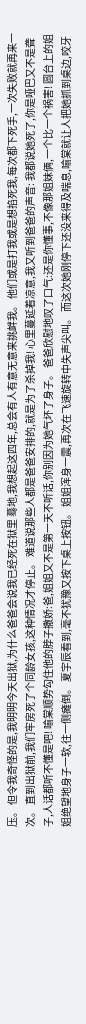压。 但令我奇怪的是,我明明今天出狱,为什么爸爸会说我已经死在狱里 蓦地,我想起这四年,总会有人有意无意来挑衅我。 他们或是打我或是想掐死我,每次都下死手,一次失败就再来一次。 直到出狱前,我们牢房死了个同龄女孩,这种情况才停止。 难道说那些人都是爸爸安排的,就是为了杀掉我! 心里蔓延着凉意,我又听到爸爸的声音: 我都说她死了,你是哑巴又不是聋子,人话都听不懂是吧! 喻棠顺势勾住他的脖子撒娇:爸,姐姐又不是第一天不听话,你别因为她气坏了身子。 爸爸欣慰地叹了口气:还是你懂事,不像那姐妹俩,一个比一个祸害! 圆台上的姐姐绝望地身子一软,往一侧瘫倒。 夏宇辰看到,毫不犹豫又按下桌上按钮。 姐姐浑身一震,再次在飞速旋转中失声尖叫。 而这次她刚停下还没来得及喘息,喻棠就让人把她抓到桌边,咬牙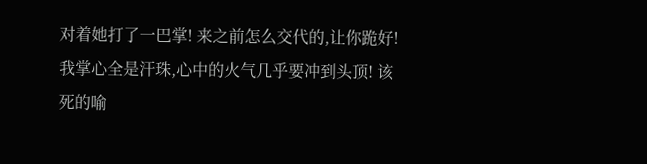对着她打了一巴掌! 来之前怎么交代的,让你跪好! 我掌心全是汗珠,心中的火气几乎要冲到头顶! 该死的喻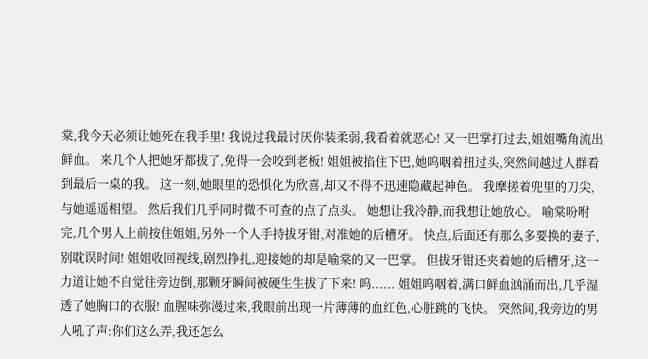棠,我今天必须让她死在我手里! 我说过我最讨厌你装柔弱,我看着就恶心! 又一巴掌打过去,姐姐嘴角流出鲜血。 来几个人把她牙都拔了,免得一会咬到老板! 姐姐被掐住下巴,她呜咽着扭过头,突然间越过人群看到最后一桌的我。 这一刻,她眼里的恐惧化为欣喜,却又不得不迅速隐藏起神色。 我摩搓着兜里的刀尖,与她遥遥相望。 然后我们几乎同时微不可查的点了点头。 她想让我冷静,而我想让她放心。 喻棠吩咐完,几个男人上前按住姐姐,另外一个人手持拔牙钳,对准她的后槽牙。 快点,后面还有那么多要换的妻子,别耽误时间! 姐姐收回视线,剧烈挣扎,迎接她的却是喻棠的又一巴掌。 但拔牙钳还夹着她的后槽牙,这一力道让她不自觉往旁边倒,那颗牙瞬间被硬生生拔了下来! 呜...... 姐姐呜咽着,满口鲜血汹涌而出,几乎湿透了她胸口的衣服! 血腥味弥漫过来,我眼前出现一片薄薄的血红色,心脏跳的飞快。 突然间,我旁边的男人吼了声:你们这么弄,我还怎么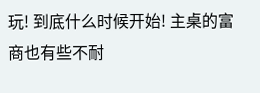玩! 到底什么时候开始! 主桌的富商也有些不耐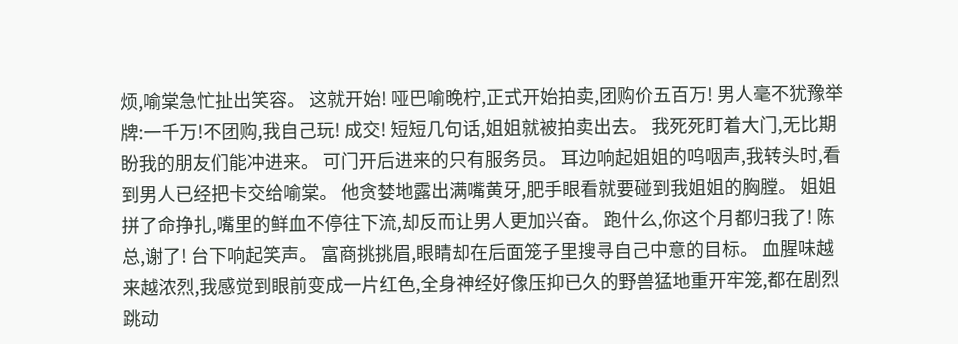烦,喻棠急忙扯出笑容。 这就开始! 哑巴喻晚柠,正式开始拍卖,团购价五百万! 男人毫不犹豫举牌:一千万!不团购,我自己玩! 成交! 短短几句话,姐姐就被拍卖出去。 我死死盯着大门,无比期盼我的朋友们能冲进来。 可门开后进来的只有服务员。 耳边响起姐姐的呜咽声,我转头时,看到男人已经把卡交给喻棠。 他贪婪地露出满嘴黄牙,肥手眼看就要碰到我姐姐的胸膛。 姐姐拼了命挣扎,嘴里的鲜血不停往下流,却反而让男人更加兴奋。 跑什么,你这个月都归我了! 陈总,谢了! 台下响起笑声。 富商挑挑眉,眼睛却在后面笼子里搜寻自己中意的目标。 血腥味越来越浓烈,我感觉到眼前变成一片红色,全身神经好像压抑已久的野兽猛地重开牢笼,都在剧烈跳动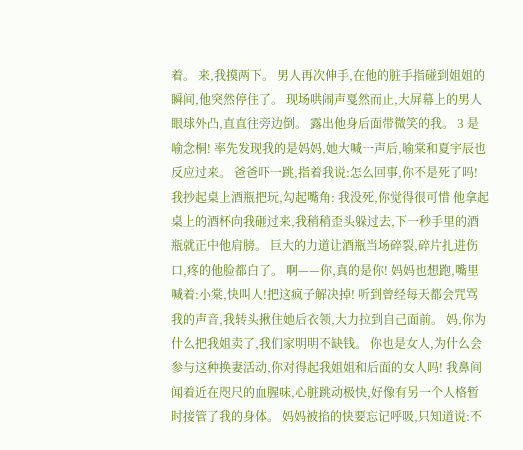着。 来,我摸两下。 男人再次伸手,在他的脏手指碰到姐姐的瞬间,他突然停住了。 现场哄闹声戛然而止,大屏幕上的男人眼球外凸,直直往旁边倒。 露出他身后面带微笑的我。 3 是喻念桐! 率先发现我的是妈妈,她大喊一声后,喻棠和夏宇辰也反应过来。 爸爸吓一跳,指着我说:怎么回事,你不是死了吗! 我抄起桌上酒瓶把玩,勾起嘴角: 我没死,你觉得很可惜 他拿起桌上的酒杯向我砸过来,我稍稍歪头躲过去,下一秒手里的酒瓶就正中他肩膀。 巨大的力道让酒瓶当场碎裂,碎片扎进伤口,疼的他脸都白了。 啊——你,真的是你! 妈妈也想跑,嘴里喊着:小棠,快叫人!把这疯子解决掉! 听到曾经每天都会咒骂我的声音,我转头揪住她后衣领,大力拉到自己面前。 妈,你为什么把我姐卖了,我们家明明不缺钱。 你也是女人,为什么会参与这种换妻活动,你对得起我姐姐和后面的女人吗! 我鼻间闻着近在咫尺的血腥味,心脏跳动极快,好像有另一个人格暂时接管了我的身体。 妈妈被掐的快要忘记呼吸,只知道说:不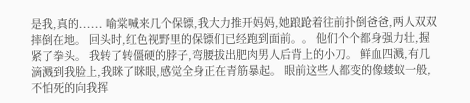是我,真的...... 喻棠喊来几个保镖,我大力推开妈妈,她踉跄着往前扑倒爸爸,两人双双摔倒在地。 回头时,红色视野里的保镖们已经跑到面前。。 他们个个都身强力壮,握紧了拳头。 我转了转僵硬的脖子,弯腰拔出肥肉男人后背上的小刀。 鲜血四溅,有几滴溅到我脸上,我眯了眯眼,感觉全身正在青筋暴起。 眼前这些人都变的像蝼蚁一般,不怕死的向我挥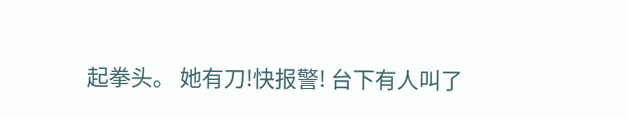起拳头。 她有刀!快报警! 台下有人叫了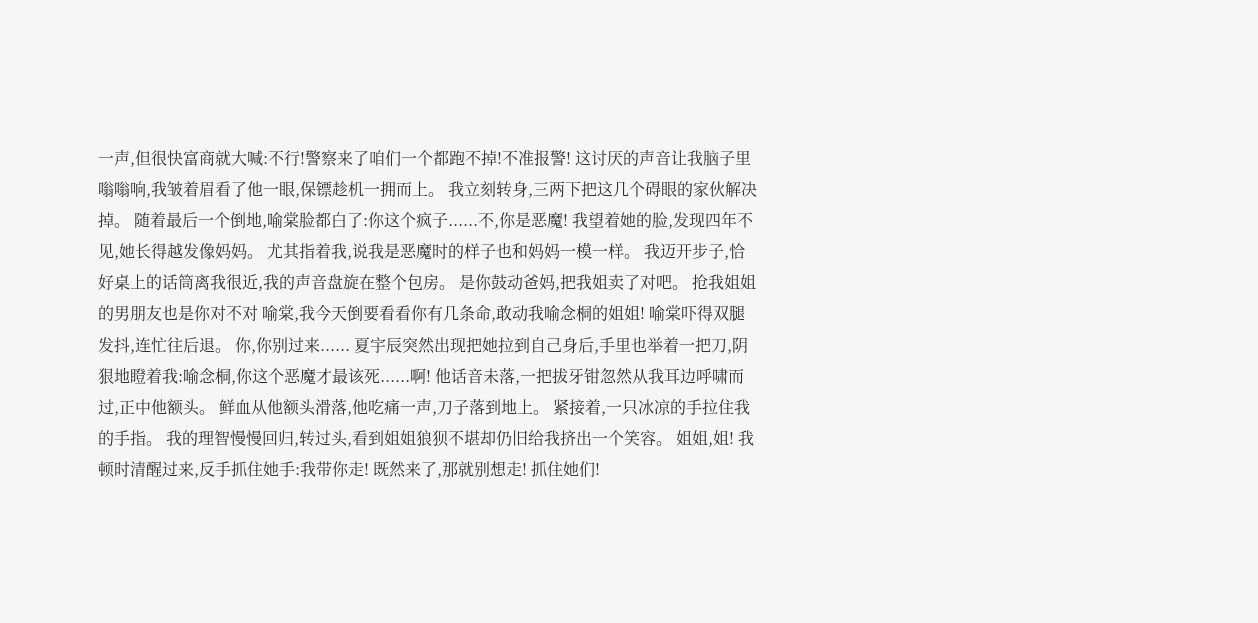一声,但很快富商就大喊:不行!警察来了咱们一个都跑不掉!不准报警! 这讨厌的声音让我脑子里嗡嗡响,我皱着眉看了他一眼,保镖趁机一拥而上。 我立刻转身,三两下把这几个碍眼的家伙解决掉。 随着最后一个倒地,喻棠脸都白了:你这个疯子......不,你是恶魔! 我望着她的脸,发现四年不见,她长得越发像妈妈。 尤其指着我,说我是恶魔时的样子也和妈妈一模一样。 我迈开步子,恰好桌上的话筒离我很近,我的声音盘旋在整个包房。 是你鼓动爸妈,把我姐卖了对吧。 抢我姐姐的男朋友也是你对不对 喻棠,我今天倒要看看你有几条命,敢动我喻念桐的姐姐! 喻棠吓得双腿发抖,连忙往后退。 你,你别过来...... 夏宇辰突然出现把她拉到自己身后,手里也举着一把刀,阴狠地瞪着我:喻念桐,你这个恶魔才最该死......啊! 他话音未落,一把拔牙钳忽然从我耳边呼啸而过,正中他额头。 鲜血从他额头滑落,他吃痛一声,刀子落到地上。 紧接着,一只冰凉的手拉住我的手指。 我的理智慢慢回归,转过头,看到姐姐狼狈不堪却仍旧给我挤出一个笑容。 姐姐,姐! 我顿时清醒过来,反手抓住她手:我带你走! 既然来了,那就别想走! 抓住她们!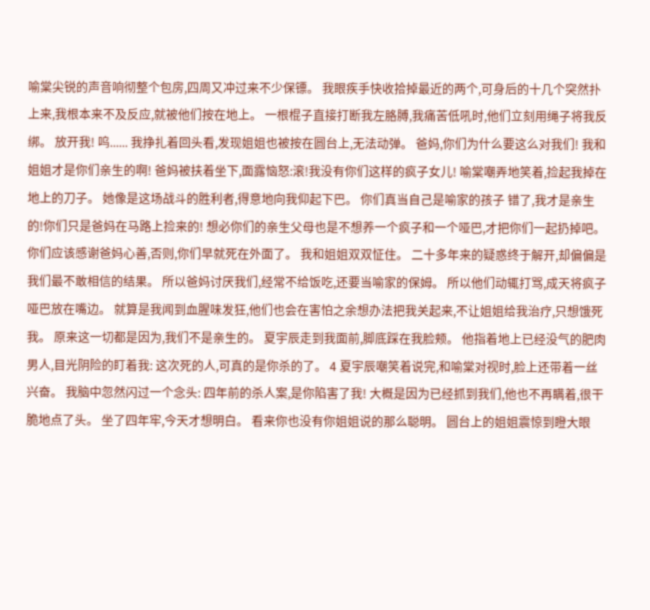喻棠尖锐的声音响彻整个包房,四周又冲过来不少保镖。 我眼疾手快收拾掉最近的两个,可身后的十几个突然扑上来,我根本来不及反应,就被他们按在地上。 一根棍子直接打断我左胳膊,我痛苦低吼时,他们立刻用绳子将我反绑。 放开我! 呜...... 我挣扎着回头看,发现姐姐也被按在圆台上,无法动弹。 爸妈,你们为什么要这么对我们! 我和姐姐才是你们亲生的啊! 爸妈被扶着坐下,面露恼怒:滚!我没有你们这样的疯子女儿! 喻棠嘲弄地笑着,捡起我掉在地上的刀子。 她像是这场战斗的胜利者,得意地向我仰起下巴。 你们真当自己是喻家的孩子 错了,我才是亲生的!你们只是爸妈在马路上捡来的! 想必你们的亲生父母也是不想养一个疯子和一个哑巴,才把你们一起扔掉吧。 你们应该感谢爸妈心善,否则,你们早就死在外面了。 我和姐姐双双怔住。 二十多年来的疑惑终于解开,却偏偏是我们最不敢相信的结果。 所以爸妈讨厌我们,经常不给饭吃,还要当喻家的保姆。 所以他们动辄打骂,成天将疯子哑巴放在嘴边。 就算是我闻到血腥味发狂,他们也会在害怕之余想办法把我关起来,不让姐姐给我治疗,只想饿死我。 原来这一切都是因为,我们不是亲生的。 夏宇辰走到我面前,脚底踩在我脸颊。 他指着地上已经没气的肥肉男人,目光阴险的盯着我: 这次死的人,可真的是你杀的了。 4 夏宇辰嘲笑着说完,和喻棠对视时,脸上还带着一丝兴奋。 我脑中忽然闪过一个念头: 四年前的杀人案,是你陷害了我! 大概是因为已经抓到我们,他也不再瞒着,很干脆地点了头。 坐了四年牢,今天才想明白。 看来你也没有你姐姐说的那么聪明。 圆台上的姐姐震惊到瞪大眼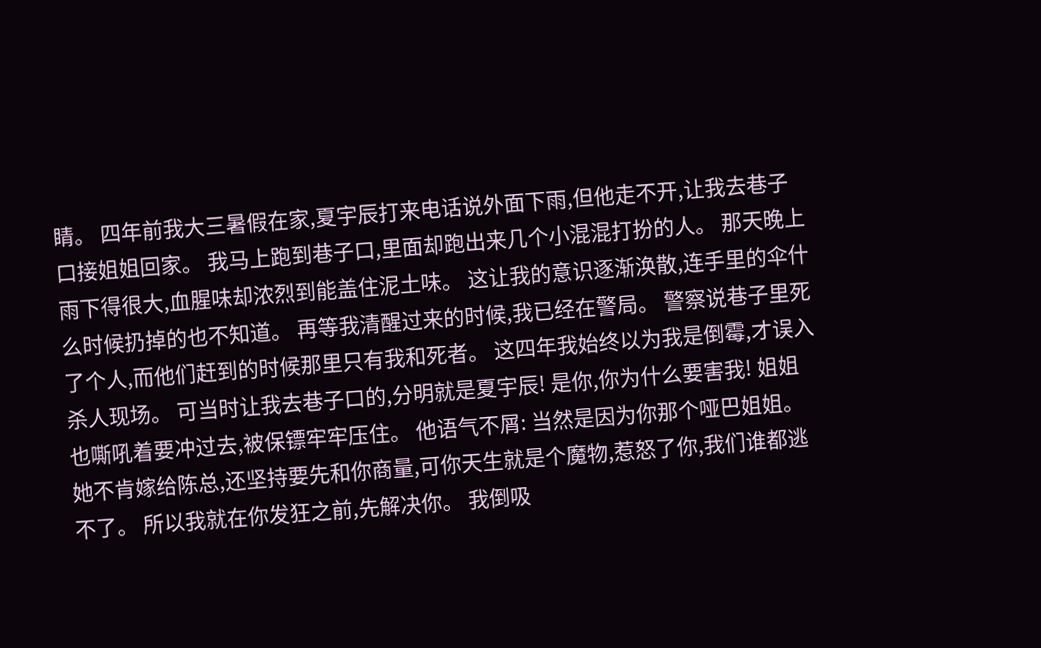睛。 四年前我大三暑假在家,夏宇辰打来电话说外面下雨,但他走不开,让我去巷子口接姐姐回家。 我马上跑到巷子口,里面却跑出来几个小混混打扮的人。 那天晚上雨下得很大,血腥味却浓烈到能盖住泥土味。 这让我的意识逐渐涣散,连手里的伞什么时候扔掉的也不知道。 再等我清醒过来的时候,我已经在警局。 警察说巷子里死了个人,而他们赶到的时候那里只有我和死者。 这四年我始终以为我是倒霉,才误入杀人现场。 可当时让我去巷子口的,分明就是夏宇辰! 是你,你为什么要害我! 姐姐也嘶吼着要冲过去,被保镖牢牢压住。 他语气不屑: 当然是因为你那个哑巴姐姐。 她不肯嫁给陈总,还坚持要先和你商量,可你天生就是个魔物,惹怒了你,我们谁都逃不了。 所以我就在你发狂之前,先解决你。 我倒吸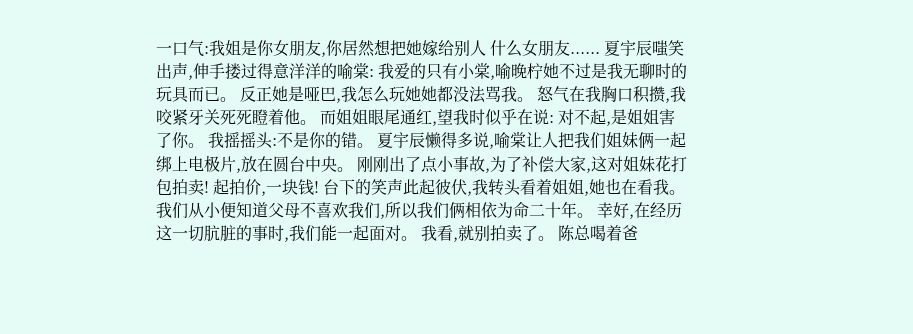一口气:我姐是你女朋友,你居然想把她嫁给别人 什么女朋友...... 夏宇辰嗤笑出声,伸手搂过得意洋洋的喻棠: 我爱的只有小棠,喻晚柠她不过是我无聊时的玩具而已。 反正她是哑巴,我怎么玩她她都没法骂我。 怒气在我胸口积攒,我咬紧牙关死死瞪着他。 而姐姐眼尾通红,望我时似乎在说: 对不起,是姐姐害了你。 我摇摇头:不是你的错。 夏宇辰懒得多说,喻棠让人把我们姐妹俩一起绑上电极片,放在圆台中央。 刚刚出了点小事故,为了补偿大家,这对姐妹花打包拍卖! 起拍价,一块钱! 台下的笑声此起彼伏,我转头看着姐姐,她也在看我。 我们从小便知道父母不喜欢我们,所以我们俩相依为命二十年。 幸好,在经历这一切肮脏的事时,我们能一起面对。 我看,就别拍卖了。 陈总喝着爸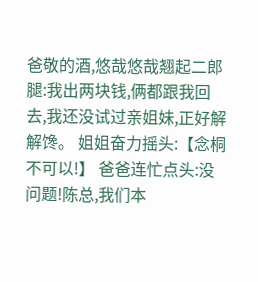爸敬的酒,悠哉悠哉翘起二郎腿:我出两块钱,俩都跟我回去,我还没试过亲姐妹,正好解解馋。 姐姐奋力摇头:【念桐不可以!】 爸爸连忙点头:没问题!陈总,我们本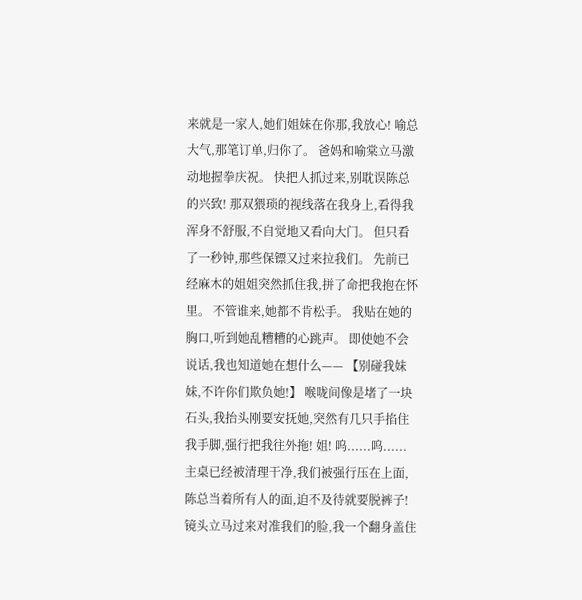来就是一家人,她们姐妹在你那,我放心! 喻总大气,那笔订单,归你了。 爸妈和喻棠立马激动地握拳庆祝。 快把人抓过来,别耽误陈总的兴致! 那双猥琐的视线落在我身上,看得我浑身不舒服,不自觉地又看向大门。 但只看了一秒钟,那些保镖又过来拉我们。 先前已经麻木的姐姐突然抓住我,拼了命把我抱在怀里。 不管谁来,她都不肯松手。 我贴在她的胸口,听到她乱糟糟的心跳声。 即使她不会说话,我也知道她在想什么—— 【别碰我妹妹,不许你们欺负她!】 喉咙间像是堵了一块石头,我抬头刚要安抚她,突然有几只手掐住我手脚,强行把我往外拖! 姐! 呜......呜...... 主桌已经被清理干净,我们被强行压在上面,陈总当着所有人的面,迫不及待就要脱裤子! 镜头立马过来对准我们的脸,我一个翻身盖住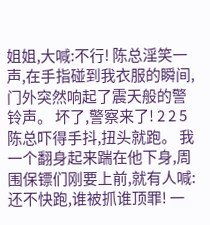姐姐,大喊:不行! 陈总淫笑一声,在手指碰到我衣服的瞬间,门外突然响起了震天般的警铃声。 坏了,警察来了! 2 2 5 陈总吓得手抖,扭头就跑。 我一个翻身起来踹在他下身,周围保镖们刚要上前,就有人喊: 还不快跑,谁被抓谁顶罪! 一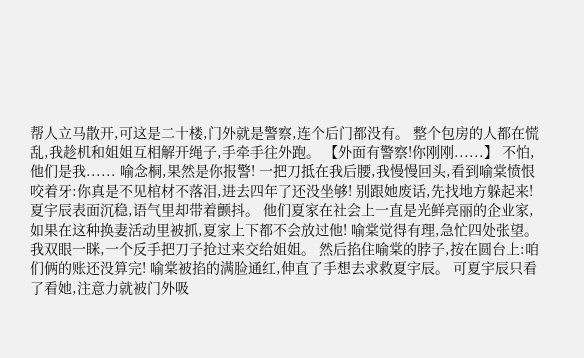帮人立马散开,可这是二十楼,门外就是警察,连个后门都没有。 整个包房的人都在慌乱,我趁机和姐姐互相解开绳子,手牵手往外跑。 【外面有警察!你刚刚......】 不怕,他们是我...... 喻念桐,果然是你报警! 一把刀抵在我后腰,我慢慢回头,看到喻棠愤恨咬着牙:你真是不见棺材不落泪,进去四年了还没坐够! 别跟她废话,先找地方躲起来! 夏宇辰表面沉稳,语气里却带着颤抖。 他们夏家在社会上一直是光鲜亮丽的企业家,如果在这种换妻活动里被抓,夏家上下都不会放过他! 喻棠觉得有理,急忙四处张望。 我双眼一眯,一个反手把刀子抢过来交给姐姐。 然后掐住喻棠的脖子,按在圆台上:咱们俩的账还没算完! 喻棠被掐的满脸通红,伸直了手想去求救夏宇辰。 可夏宇辰只看了看她,注意力就被门外吸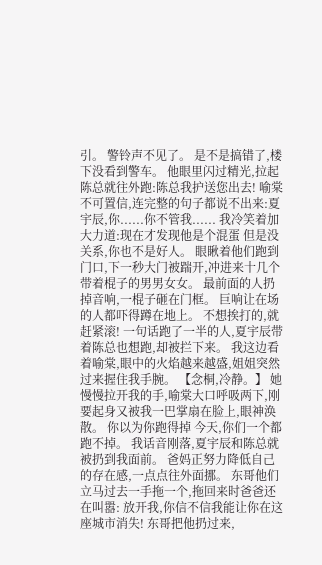引。 警铃声不见了。 是不是搞错了,楼下没看到警车。 他眼里闪过精光,拉起陈总就往外跑:陈总我护送您出去! 喻棠不可置信,连完整的句子都说不出来:夏宇辰,你......你不管我...... 我冷笑着加大力道:现在才发现他是个混蛋 但是没关系,你也不是好人。 眼瞅着他们跑到门口,下一秒大门被踹开,冲进来十几个带着棍子的男男女女。 最前面的人扔掉音响,一棍子砸在门框。 巨响让在场的人都吓得蹲在地上。 不想挨打的,就赶紧滚! 一句话跑了一半的人,夏宇辰带着陈总也想跑,却被拦下来。 我这边看着喻棠,眼中的火焰越来越盛,姐姐突然过来握住我手腕。 【念桐,冷静。】 她慢慢拉开我的手,喻棠大口呼吸两下,刚要起身又被我一巴掌扇在脸上,眼神涣散。 你以为你跑得掉 今天,你们一个都跑不掉。 我话音刚落,夏宇辰和陈总就被扔到我面前。 爸妈正努力降低自己的存在感,一点点往外面挪。 东哥他们立马过去一手拖一个,拖回来时爸爸还在叫嚣: 放开我,你信不信我能让你在这座城市消失! 东哥把他扔过来,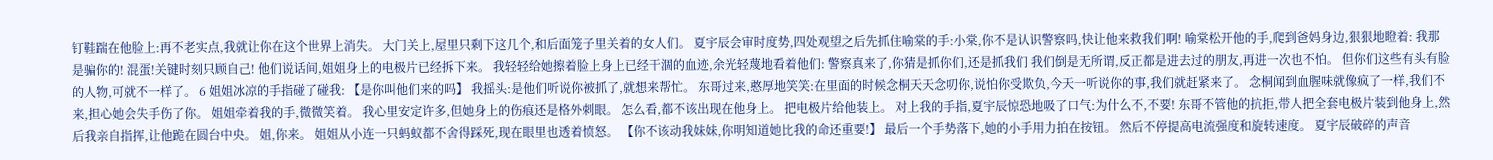钉鞋踹在他脸上:再不老实点,我就让你在这个世界上消失。 大门关上,屋里只剩下这几个,和后面笼子里关着的女人们。 夏宇辰会审时度势,四处观望之后先抓住喻棠的手:小棠,你不是认识警察吗,快让他来救我们啊! 喻棠松开他的手,爬到爸妈身边,狠狠地瞪着: 我那是骗你的! 混蛋!关键时刻只顾自己! 他们说话间,姐姐身上的电极片已经拆下来。 我轻轻给她擦着脸上身上已经干涸的血迹,余光轻蔑地看着他们: 警察真来了,你猜是抓你们,还是抓我们 我们倒是无所谓,反正都是进去过的朋友,再进一次也不怕。 但你们这些有头有脸的人物,可就不一样了。 6 姐姐冰凉的手指碰了碰我: 【是你叫他们来的吗】 我摇头:是他们听说你被抓了,就想来帮忙。 东哥过来,憨厚地笑笑:在里面的时候念桐天天念叨你,说怕你受欺负,今天一听说你的事,我们就赶紧来了。 念桐闻到血腥味就像疯了一样,我们不来,担心她会失手伤了你。 姐姐牵着我的手,微微笑着。 我心里安定许多,但她身上的伤痕还是格外刺眼。 怎么看,都不该出现在他身上。 把电极片给他装上。 对上我的手指,夏宇辰惊恐地吸了口气:为什么不,不要! 东哥不管他的抗拒,带人把全套电极片装到他身上,然后我亲自指挥,让他跪在圆台中央。 姐,你来。 姐姐从小连一只蚂蚁都不舍得踩死,现在眼里也透着愤怒。 【你不该动我妹妹,你明知道她比我的命还重要!】 最后一个手势落下,她的小手用力拍在按钮。 然后不停提高电流强度和旋转速度。 夏宇辰破碎的声音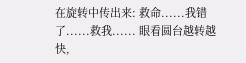在旋转中传出来: 救命......我错了......救我...... 眼看圆台越转越快,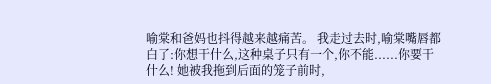喻棠和爸妈也抖得越来越痛苦。 我走过去时,喻棠嘴唇都白了:你想干什么,这种桌子只有一个,你不能......你要干什么! 她被我拖到后面的笼子前时,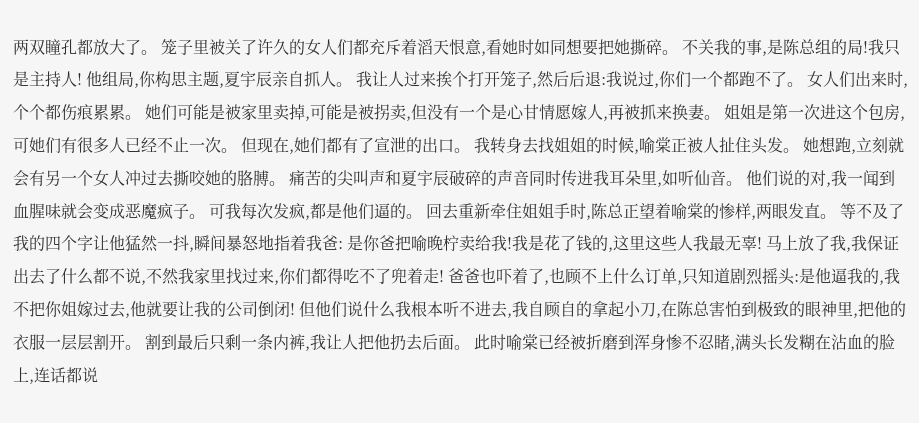两双瞳孔都放大了。 笼子里被关了许久的女人们都充斥着滔天恨意,看她时如同想要把她撕碎。 不关我的事,是陈总组的局!我只是主持人! 他组局,你构思主题,夏宇辰亲自抓人。 我让人过来挨个打开笼子,然后后退:我说过,你们一个都跑不了。 女人们出来时,个个都伤痕累累。 她们可能是被家里卖掉,可能是被拐卖,但没有一个是心甘情愿嫁人,再被抓来换妻。 姐姐是第一次进这个包房,可她们有很多人已经不止一次。 但现在,她们都有了宣泄的出口。 我转身去找姐姐的时候,喻棠正被人扯住头发。 她想跑,立刻就会有另一个女人冲过去撕咬她的胳膊。 痛苦的尖叫声和夏宇辰破碎的声音同时传进我耳朵里,如听仙音。 他们说的对,我一闻到血腥味就会变成恶魔疯子。 可我每次发疯,都是他们逼的。 回去重新牵住姐姐手时,陈总正望着喻棠的惨样,两眼发直。 等不及了 我的四个字让他猛然一抖,瞬间暴怒地指着我爸: 是你爸把喻晚柠卖给我!我是花了钱的,这里这些人我最无辜! 马上放了我,我保证出去了什么都不说,不然我家里找过来,你们都得吃不了兜着走! 爸爸也吓着了,也顾不上什么订单,只知道剧烈摇头:是他逼我的,我不把你姐嫁过去,他就要让我的公司倒闭! 但他们说什么我根本听不进去,我自顾自的拿起小刀,在陈总害怕到极致的眼神里,把他的衣服一层层割开。 割到最后只剩一条内裤,我让人把他扔去后面。 此时喻棠已经被折磨到浑身惨不忍睹,满头长发糊在沾血的脸上,连话都说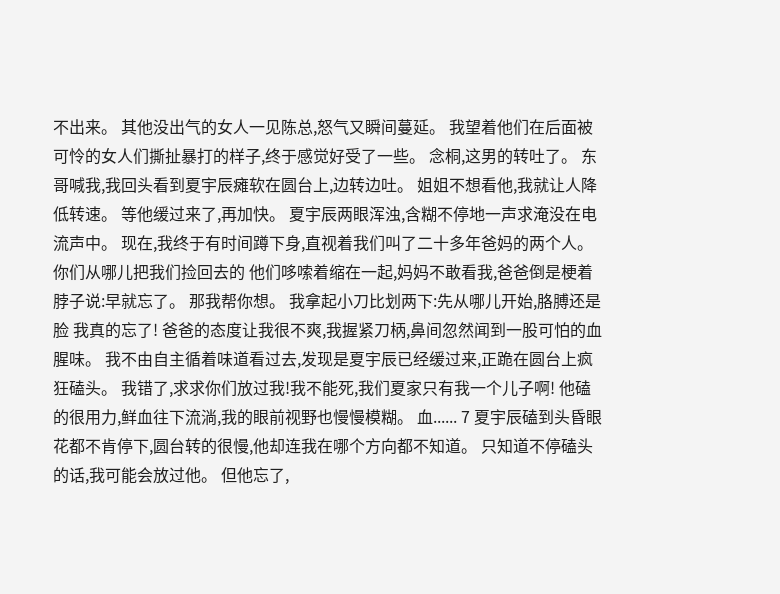不出来。 其他没出气的女人一见陈总,怒气又瞬间蔓延。 我望着他们在后面被可怜的女人们撕扯暴打的样子,终于感觉好受了一些。 念桐,这男的转吐了。 东哥喊我,我回头看到夏宇辰瘫软在圆台上,边转边吐。 姐姐不想看他,我就让人降低转速。 等他缓过来了,再加快。 夏宇辰两眼浑浊,含糊不停地一声求淹没在电流声中。 现在,我终于有时间蹲下身,直视着我们叫了二十多年爸妈的两个人。 你们从哪儿把我们捡回去的 他们哆嗦着缩在一起,妈妈不敢看我,爸爸倒是梗着脖子说:早就忘了。 那我帮你想。 我拿起小刀比划两下:先从哪儿开始,胳膊还是脸 我真的忘了! 爸爸的态度让我很不爽,我握紧刀柄,鼻间忽然闻到一股可怕的血腥味。 我不由自主循着味道看过去,发现是夏宇辰已经缓过来,正跪在圆台上疯狂磕头。 我错了,求求你们放过我!我不能死,我们夏家只有我一个儿子啊! 他磕的很用力,鲜血往下流淌,我的眼前视野也慢慢模糊。 血...... 7 夏宇辰磕到头昏眼花都不肯停下,圆台转的很慢,他却连我在哪个方向都不知道。 只知道不停磕头的话,我可能会放过他。 但他忘了,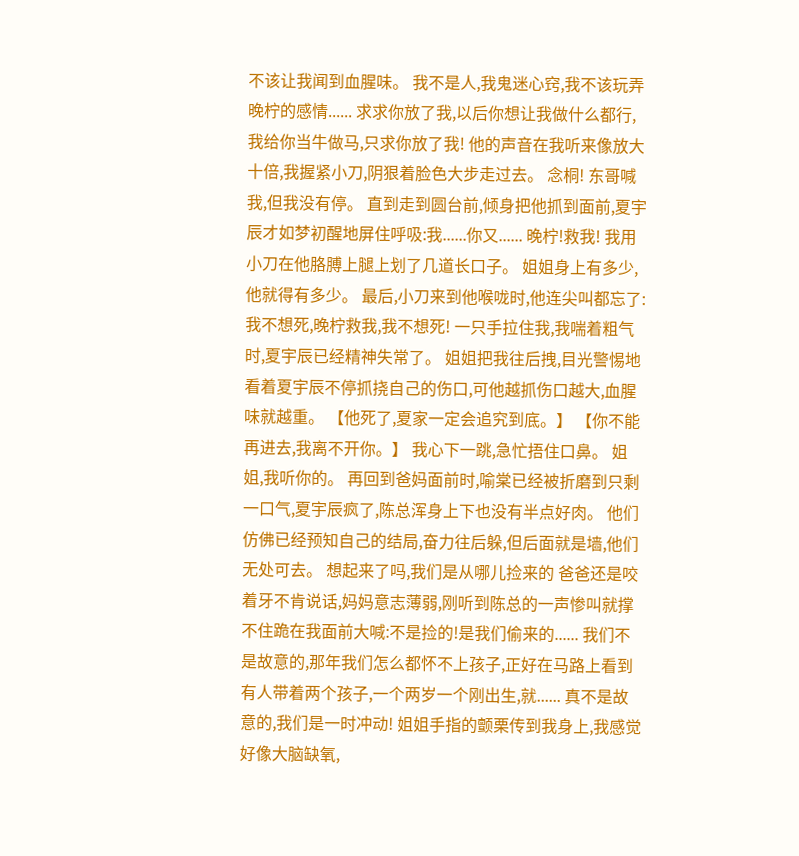不该让我闻到血腥味。 我不是人,我鬼迷心窍,我不该玩弄晚柠的感情...... 求求你放了我,以后你想让我做什么都行,我给你当牛做马,只求你放了我! 他的声音在我听来像放大十倍,我握紧小刀,阴狠着脸色大步走过去。 念桐! 东哥喊我,但我没有停。 直到走到圆台前,倾身把他抓到面前,夏宇辰才如梦初醒地屏住呼吸:我......你又...... 晚柠!救我! 我用小刀在他胳膊上腿上划了几道长口子。 姐姐身上有多少,他就得有多少。 最后,小刀来到他喉咙时,他连尖叫都忘了: 我不想死,晚柠救我,我不想死! 一只手拉住我,我喘着粗气时,夏宇辰已经精神失常了。 姐姐把我往后拽,目光警惕地看着夏宇辰不停抓挠自己的伤口,可他越抓伤口越大,血腥味就越重。 【他死了,夏家一定会追究到底。】 【你不能再进去,我离不开你。】 我心下一跳,急忙捂住口鼻。 姐姐,我听你的。 再回到爸妈面前时,喻棠已经被折磨到只剩一口气,夏宇辰疯了,陈总浑身上下也没有半点好肉。 他们仿佛已经预知自己的结局,奋力往后躲,但后面就是墙,他们无处可去。 想起来了吗,我们是从哪儿捡来的 爸爸还是咬着牙不肯说话,妈妈意志薄弱,刚听到陈总的一声惨叫就撑不住跪在我面前大喊:不是捡的!是我们偷来的...... 我们不是故意的,那年我们怎么都怀不上孩子,正好在马路上看到有人带着两个孩子,一个两岁一个刚出生,就...... 真不是故意的,我们是一时冲动! 姐姐手指的颤栗传到我身上,我感觉好像大脑缺氧,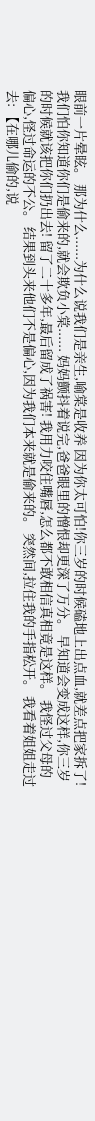眼前一片晕眩。 那为什么......为什么说我们是亲生,喻棠是收养 因为你太可怕!你三岁的时候磕地上出点血,就差点把家拆了!我们怕你知道你们是偷来的,就会欺负小棠...... 妈妈颤抖着说完,爸爸眼里的憎恨却更深了万分。 早知道会变成这样,你三岁的时候就该把你们扔出去! 留了二十多年,最后留成了祸害! 我用力咬住嘴唇,怎么都不敢相信真相竟是这样。 我怪过父母的偏心,怪过命运的不公。 结果到头来他们不是偏心,因为我们本来就是偷来的。 突然间,拉住我的手指松开。 我看着姐姐走过去: 【在哪儿偷的,说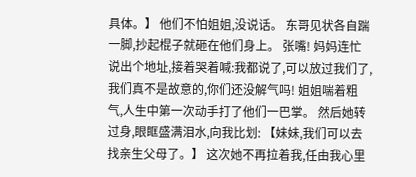具体。】 他们不怕姐姐,没说话。 东哥见状各自踹一脚,抄起棍子就砸在他们身上。 张嘴! 妈妈连忙说出个地址,接着哭着喊:我都说了,可以放过我们了,我们真不是故意的,你们还没解气吗! 姐姐喘着粗气,人生中第一次动手打了他们一巴掌。 然后她转过身,眼眶盛满泪水,向我比划: 【妹妹,我们可以去找亲生父母了。】 这次她不再拉着我,任由我心里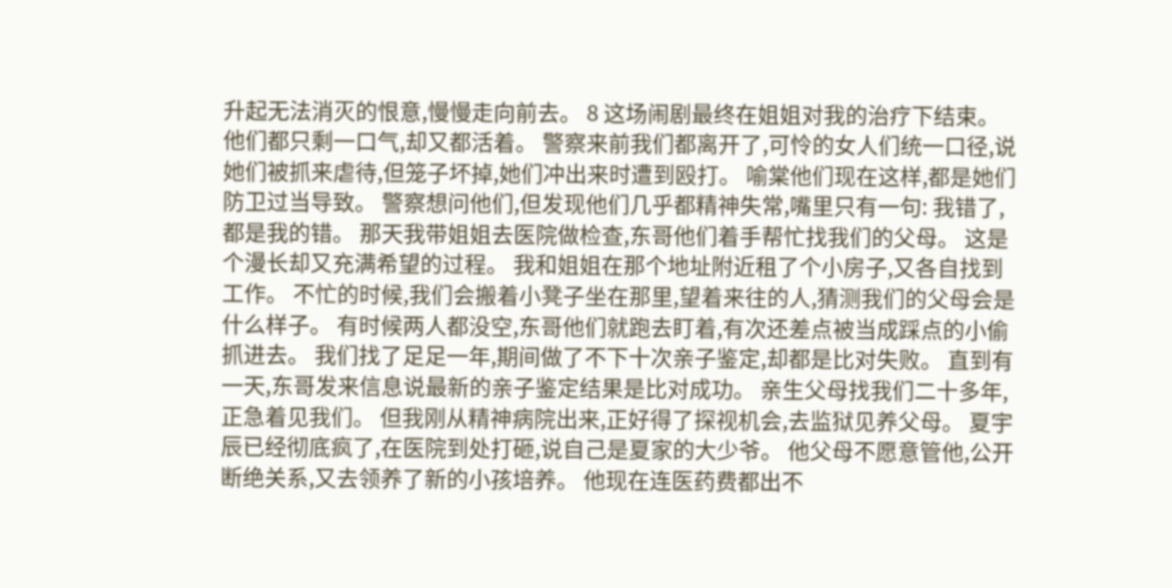升起无法消灭的恨意,慢慢走向前去。 8 这场闹剧最终在姐姐对我的治疗下结束。 他们都只剩一口气,却又都活着。 警察来前我们都离开了,可怜的女人们统一口径,说她们被抓来虐待,但笼子坏掉,她们冲出来时遭到殴打。 喻棠他们现在这样,都是她们防卫过当导致。 警察想问他们,但发现他们几乎都精神失常,嘴里只有一句: 我错了,都是我的错。 那天我带姐姐去医院做检查,东哥他们着手帮忙找我们的父母。 这是个漫长却又充满希望的过程。 我和姐姐在那个地址附近租了个小房子,又各自找到工作。 不忙的时候,我们会搬着小凳子坐在那里,望着来往的人,猜测我们的父母会是什么样子。 有时候两人都没空,东哥他们就跑去盯着,有次还差点被当成踩点的小偷抓进去。 我们找了足足一年,期间做了不下十次亲子鉴定,却都是比对失败。 直到有一天,东哥发来信息说最新的亲子鉴定结果是比对成功。 亲生父母找我们二十多年,正急着见我们。 但我刚从精神病院出来,正好得了探视机会,去监狱见养父母。 夏宇辰已经彻底疯了,在医院到处打砸,说自己是夏家的大少爷。 他父母不愿意管他,公开断绝关系,又去领养了新的小孩培养。 他现在连医药费都出不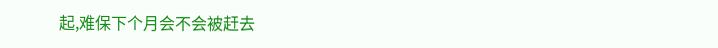起,难保下个月会不会被赶去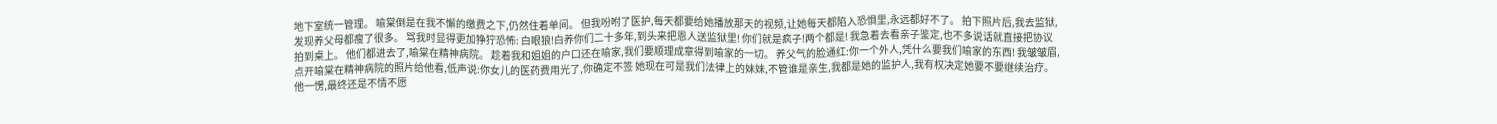地下室统一管理。 喻棠倒是在我不懈的缴费之下,仍然住着单间。 但我吩咐了医护,每天都要给她播放那天的视频,让她每天都陷入恐惧里,永远都好不了。 拍下照片后,我去监狱,发现养父母都瘦了很多。 骂我时显得更加狰狞恐怖: 白眼狼!白养你们二十多年,到头来把恩人送监狱里! 你们就是疯子!两个都是! 我急着去看亲子鉴定,也不多说话就直接把协议拍到桌上。 他们都进去了,喻棠在精神病院。 趁着我和姐姐的户口还在喻家,我们要顺理成章得到喻家的一切。 养父气的脸通红:你一个外人,凭什么要我们喻家的东西! 我皱皱眉,点开喻棠在精神病院的照片给他看,低声说:你女儿的医药费用光了,你确定不签 她现在可是我们法律上的妹妹,不管谁是亲生,我都是她的监护人,我有权决定她要不要继续治疗。 他一愣,最终还是不情不愿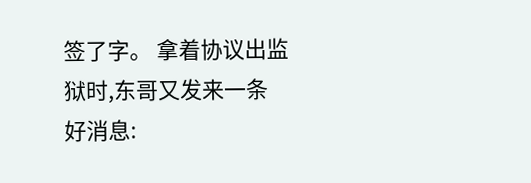签了字。 拿着协议出监狱时,东哥又发来一条好消息: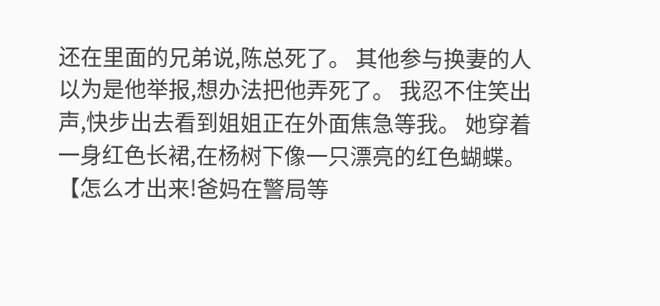还在里面的兄弟说,陈总死了。 其他参与换妻的人以为是他举报,想办法把他弄死了。 我忍不住笑出声,快步出去看到姐姐正在外面焦急等我。 她穿着一身红色长裙,在杨树下像一只漂亮的红色蝴蝶。 【怎么才出来!爸妈在警局等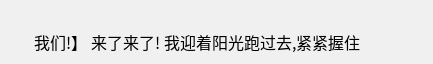我们!】 来了来了! 我迎着阳光跑过去,紧紧握住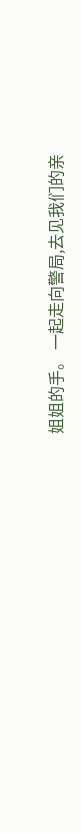姐姐的手。 一起走向警局,去见我们的亲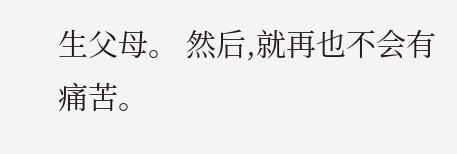生父母。 然后,就再也不会有痛苦。